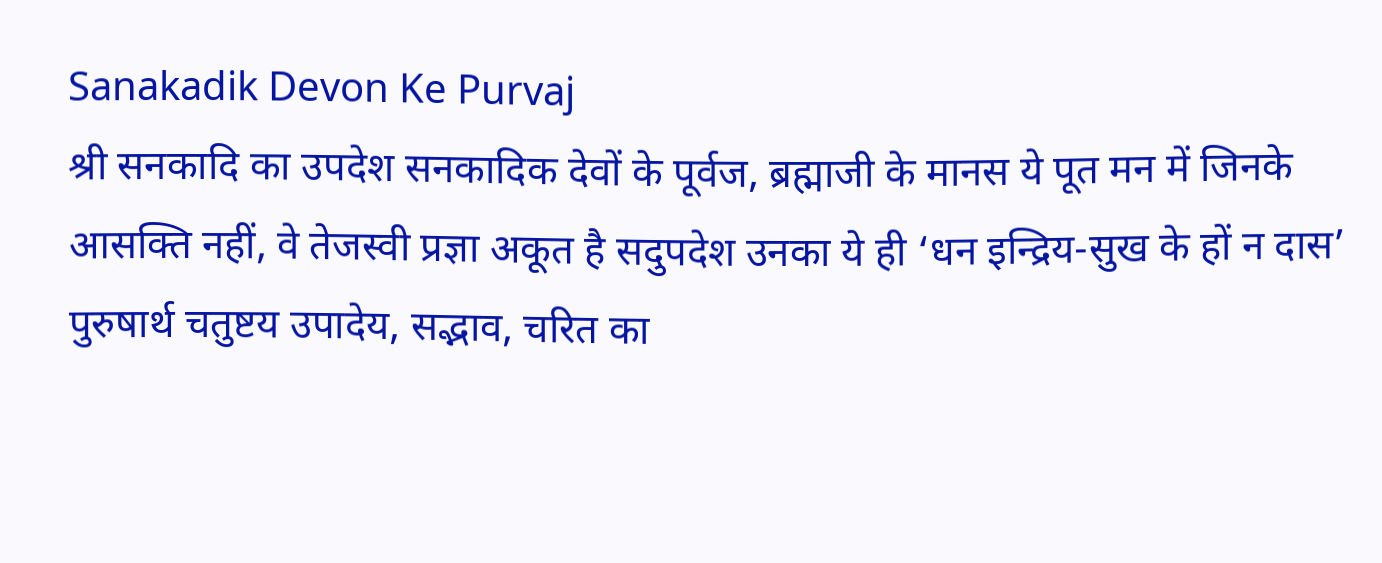Sanakadik Devon Ke Purvaj
श्री सनकादि का उपदेश सनकादिक देवों के पूर्वज, ब्रह्माजी के मानस ये पूत मन में जिनके आसक्ति नहीं, वे तेजस्वी प्रज्ञा अकूत है सदुपदेश उनका ये ही ‘धन इन्द्रिय-सुख के हों न दास’ पुरुषार्थ चतुष्टय उपादेय, सद्भाव, चरित का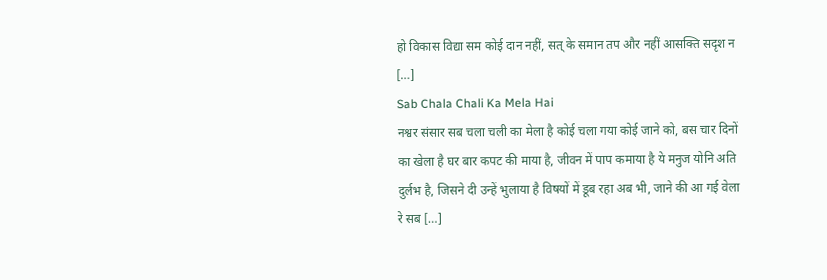हो विकास विद्या सम कोई दान नहीं, सत् के समान तप और नहीं आसक्ति सदृश न […]
Sab Chala Chali Ka Mela Hai
नश्वर संसार सब चला चली का मेला है कोई चला गया कोई जाने को, बस चार दिनों का खेला है घर बार कपट की माया है, जीवन में पाप कमाया है ये मनुज योनि अति दुर्लभ है, जिसने दी उन्हें भुलाया है विषयों में डूब रहा अब भी, जाने की आ गई वेला रे सब […]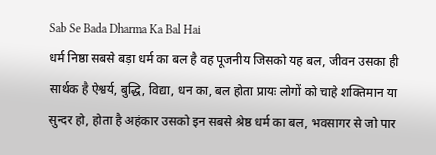Sab Se Bada Dharma Ka Bal Hai
धर्म निष्ठा सबसे बड़ा धर्म का बल है वह पूजनीय जिसको यह बल, जीवन उसका ही सार्थक है ऐश्वर्य, बुद्धि, विद्या, धन का, बल होता प्रायः लोगों को चाहे शक्तिमान या सुन्दर हो, होता है अहंकार उसको इन सबसे श्रेष्ठ धर्म का बल, भवसागर से जो पार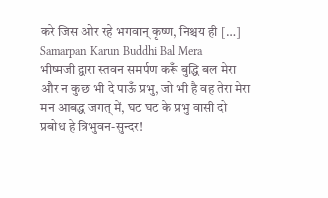करे जिस ओर रहे भगवान् कृष्ण, निश्चय ही […]
Samarpan Karun Buddhi Bal Mera
भीष्मजी द्वारा स्तवन समर्पण करूँ बुद्धि बल मेरा और न कुछ भी दे पाऊँ प्रभु, जो भी है वह तेरा मेरा मन आबद्ध जगत् में, घट घट के प्रभु वासी दो प्रबोध हे त्रिभुवन-सुन्दर!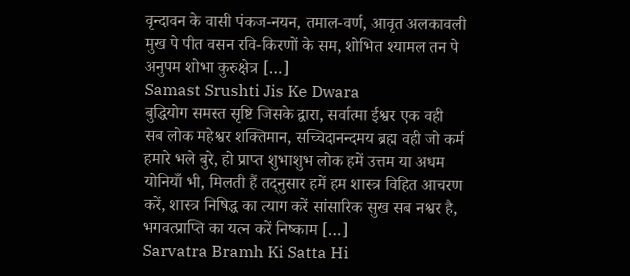वृन्दावन के वासी पंकज-नयन, तमाल-वर्ण, आवृत अलकावली मुख पे पीत वसन रवि-किरणों के सम, शोभित श्यामल तन पे अनुपम शोभा कुरुक्षेत्र […]
Samast Srushti Jis Ke Dwara
बुद्धियोग समस्त सृष्टि जिसके द्वारा, सर्वात्मा ईश्वर एक वही सब लोक महेश्वर शक्तिमान, सच्चिदानन्दमय ब्रह्म वही जो कर्म हमारे भले बुरे, हो प्राप्त शुभाशुभ लोक हमें उत्तम या अधम योनियाँ भी, मिलती हैं तद्नुसार हमें हम शास्त्र विहित आचरण करें, शास्त्र निषिद्ध का त्याग करें सांसारिक सुख सब नश्वर है, भगवत्प्राप्ति का यत्न करें निष्काम […]
Sarvatra Bramh Ki Satta Hi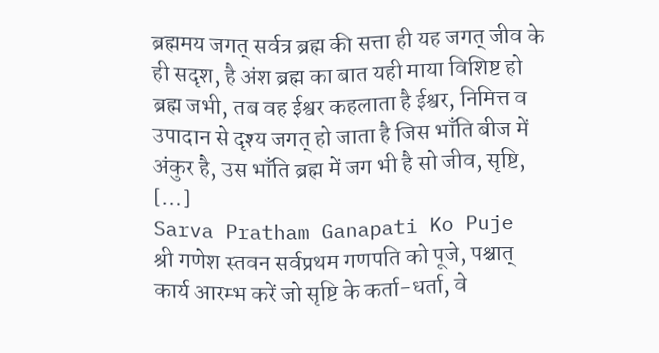ब्रह्ममय जगत् सर्वत्र ब्रह्म की सत्ता ही यह जगत् जीव के ही सदृश, है अंश ब्रह्म का बात यही माया विशिष्ट हो ब्रह्म जभी, तब वह ईश्वर कहलाता है ईश्वर, निमित्त व उपादान से दृश्य जगत् हो जाता है जिस भाँति बीज में अंकुर है, उस भाँति ब्रह्म में जग भी है सो जीव, सृष्टि, […]
Sarva Pratham Ganapati Ko Puje
श्री गणेश स्तवन सर्वप्रथम गणपति को पूजे, पश्चात् कार्य आरम्भ करें जो सृष्टि के कर्ता-धर्ता, वे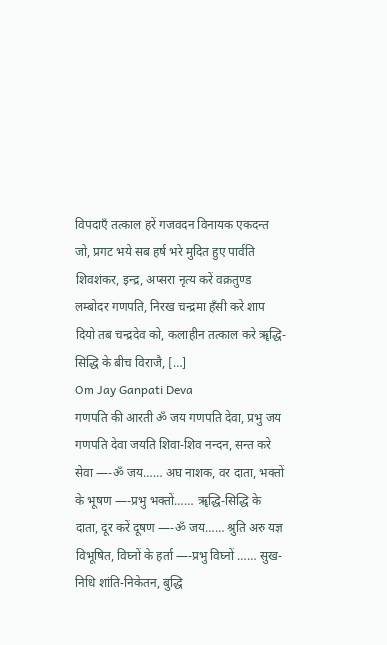विपदाएँ तत्काल हरें गजवदन विनायक एकदन्त जो, प्रगट भये सब हर्ष भरे मुदित हुए पार्वति शिवशंकर, इन्द्र, अप्सरा नृत्य करें वक्रतुण्ड लम्बोदर गणपति, निरख चन्द्रमा हँसी करे शाप दियो तब चन्द्रदेव को, कलाहीन तत्काल करे ॠद्धि-सिद्धि के बीच विराजै, […]
Om Jay Ganpati Deva
गणपति की आरती ॐ जय गणपति देवा, प्रभु जय गणपति देवा जयति शिवा-शिव नन्दन, सन्त करे सेवा —-ॐ जय…… अघ नाशक, वर दाता, भक्तों के भूषण —-प्रभु भक्तों…… ॠद्धि-सिद्धि के दाता, दूर करें दूषण —-ॐ जय…… श्रुति अरु यज्ञ विभूषित, विघ्नों के हर्ता —-प्रभु विघ्नों …… सुख-निधि शांति-निकेतन, बुद्धि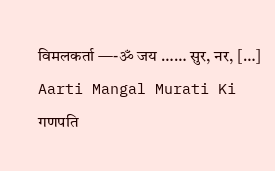विमलकर्ता —-ॐ जय …… सुर, नर, […]
Aarti Mangal Murati Ki
गणपति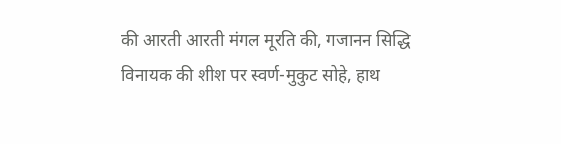की आरती आरती मंगल मूरति की, गजानन सिद्धि विनायक की शीश पर स्वर्ण-मुकुट सोहे, हाथ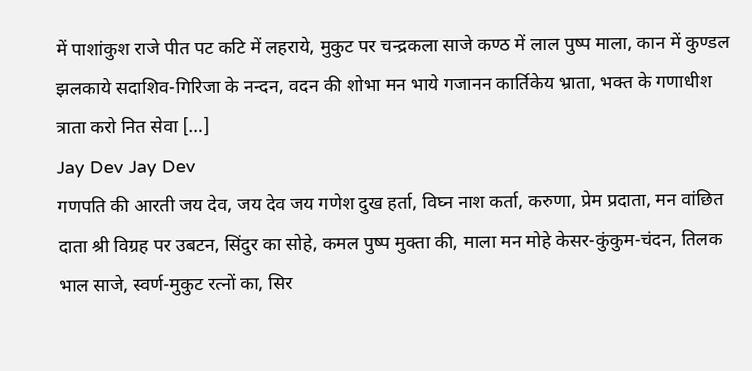में पाशांकुश राजे पीत पट कटि में लहराये, मुकुट पर चन्द्रकला साजे कण्ठ में लाल पुष्प माला, कान में कुण्डल झलकाये सदाशिव-गिरिजा के नन्दन, वदन की शोभा मन भाये गजानन कार्तिकेय भ्राता, भक्त के गणाधीश त्राता करो नित सेवा […]
Jay Dev Jay Dev
गणपति की आरती जय देव, जय देव जय गणेश दुख हर्ता, विघ्न नाश कर्ता, करुणा, प्रेम प्रदाता, मन वांछित दाता श्री विग्रह पर उबटन, सिंदुर का सोहे, कमल पुष्प मुक्ता की, माला मन मोहे केसर-कुंकुम-चंदन, तिलक भाल साजे, स्वर्ण-मुकुट रत्नों का, सिर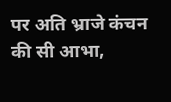पर अति भ्राजे कंचन की सी आभा,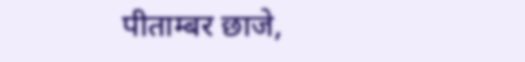पीताम्बर छाजे,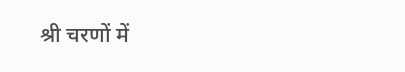श्री चरणों में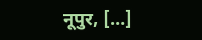नूपुर, […]